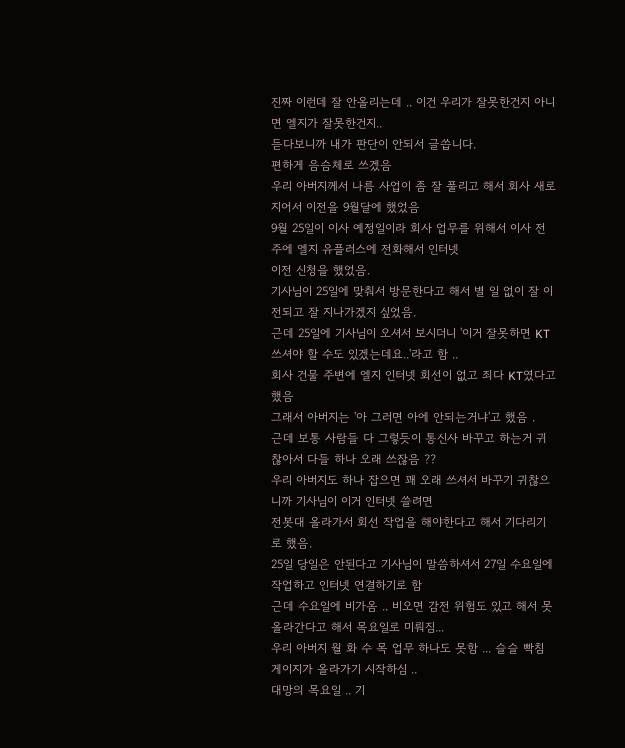진짜 이런데 잘 안올리는데 .. 이건 우리가 잘못한건지 아니면 엘지가 잘못한건지..
듣다보니까 내가 판단이 안되서 글씁니다.
편하게 음슴체로 쓰겠음
우리 아버지께서 나름 사업이 좀 잘 풀리고 해서 회사 새로 지어서 이전을 9월달에 했었음
9월 25일이 이사 예정일이라 회사 업무를 위해서 이사 전 주에 엘지 유플러스에 전화해서 인터넷
이전 신청을 했었음.
기사님이 25일에 맞춰서 방문한다고 해서 별 일 없이 잘 이전되고 잘 지나가겠지 싶었음.
근데 25일에 기사님이 오셔서 보시더니 '이거 잘못하면 KT 쓰셔야 할 수도 있겠는데요..'라고 함 ..
회사 건물 주변에 엘지 인터넷 회선이 없고 죄다 KT였다고 했음
그래서 아버지는 '아 그러면 아에 안되는거냐'고 했음 .
근데 보통 사람들 다 그렇듯이 통신사 바꾸고 하는거 귀찮아서 다들 하나 오래 쓰잖음 ??
우리 아버지도 하나 잡으면 꽤 오래 쓰셔서 바꾸기 귀찮으니까 기사님이 이거 인터넷 쓸려면
전봇대 올라가서 회선 작업을 해야한다고 해서 기다리기로 했음.
25일 당일은 안된다고 기사님이 말씀하셔서 27일 수요일에 작업하고 인터넷 연결하기로 함
근데 수요일에 비가옴 .. 비오면 감전 위험도 있고 해서 못올라간다고 해서 목요일로 미뤄짐...
우리 아버지 월 화 수 목 업무 하나도 못함 ... 슬슬 빡침 게이지가 올라가기 시작하심 ..
대망의 목요일 .. 기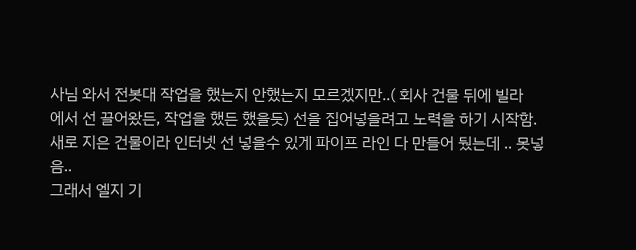사님 와서 전봇대 작업을 했는지 안했는지 모르겠지만..( 회사 건물 뒤에 빌라
에서 선 끌어왔든, 작업을 했든 했을듯) 선을 집어넣을려고 노력을 하기 시작함.
새로 지은 건물이라 인터넷 선 넣을수 있게 파이프 라인 다 만들어 뒀는데 .. 못넣음..
그래서 엘지 기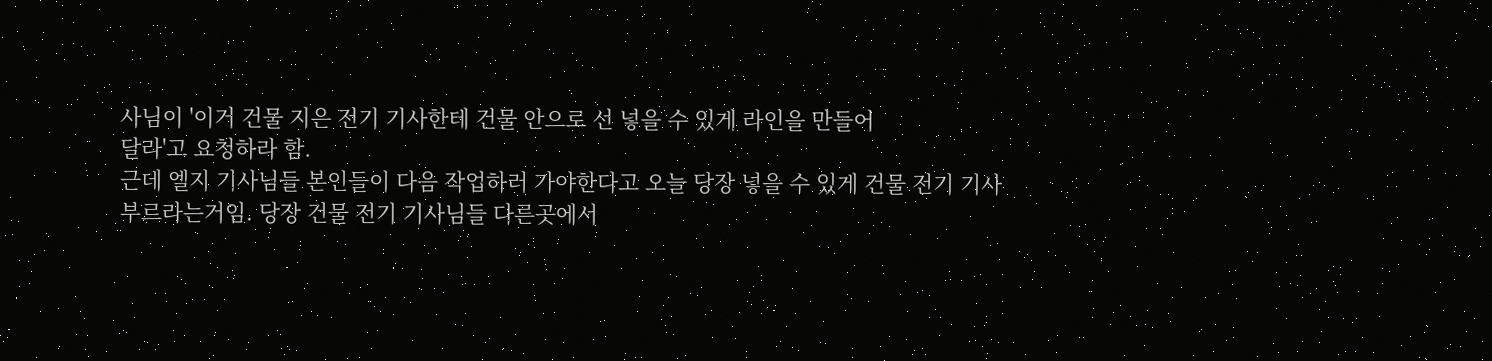사님이 '이거 건물 지은 전기 기사한테 건물 안으로 선 넣을 수 있게 라인을 만들어
달라'고 요청하라 함.
근데 엘지 기사님들 본인들이 다음 작업하러 가야한다고 오늘 당장 넣을 수 있게 건물 전기 기사
부르라는거임. 당장 건물 전기 기사님들 다른곳에서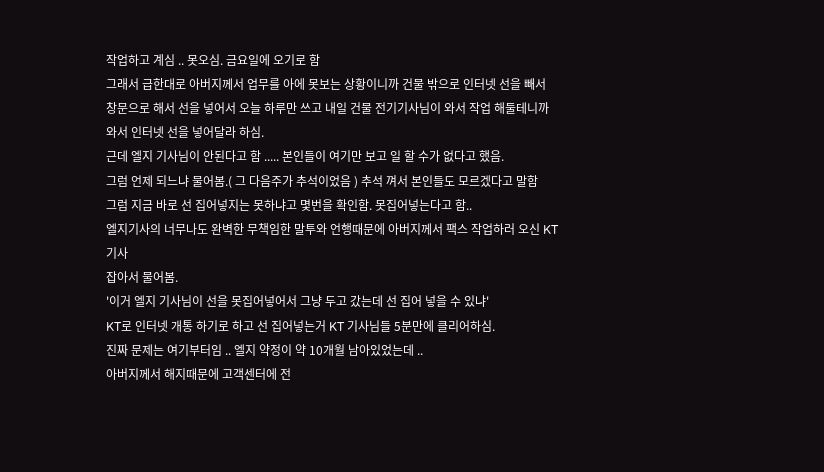작업하고 계심 .. 못오심. 금요일에 오기로 함
그래서 급한대로 아버지께서 업무를 아에 못보는 상황이니까 건물 밖으로 인터넷 선을 빼서
창문으로 해서 선을 넣어서 오늘 하루만 쓰고 내일 건물 전기기사님이 와서 작업 해둘테니까
와서 인터넷 선을 넣어달라 하심.
근데 엘지 기사님이 안된다고 함 ..... 본인들이 여기만 보고 일 할 수가 없다고 했음.
그럼 언제 되느냐 물어봄.( 그 다음주가 추석이었음 ) 추석 껴서 본인들도 모르겠다고 말함
그럼 지금 바로 선 집어넣지는 못하냐고 몇번을 확인함. 못집어넣는다고 함..
엘지기사의 너무나도 완벽한 무책임한 말투와 언행때문에 아버지께서 팩스 작업하러 오신 KT기사
잡아서 물어봄.
'이거 엘지 기사님이 선을 못집어넣어서 그냥 두고 갔는데 선 집어 넣을 수 있냐'
KT로 인터넷 개통 하기로 하고 선 집어넣는거 KT 기사님들 5분만에 클리어하심.
진짜 문제는 여기부터임 .. 엘지 약정이 약 10개월 남아있었는데 ..
아버지께서 해지때문에 고객센터에 전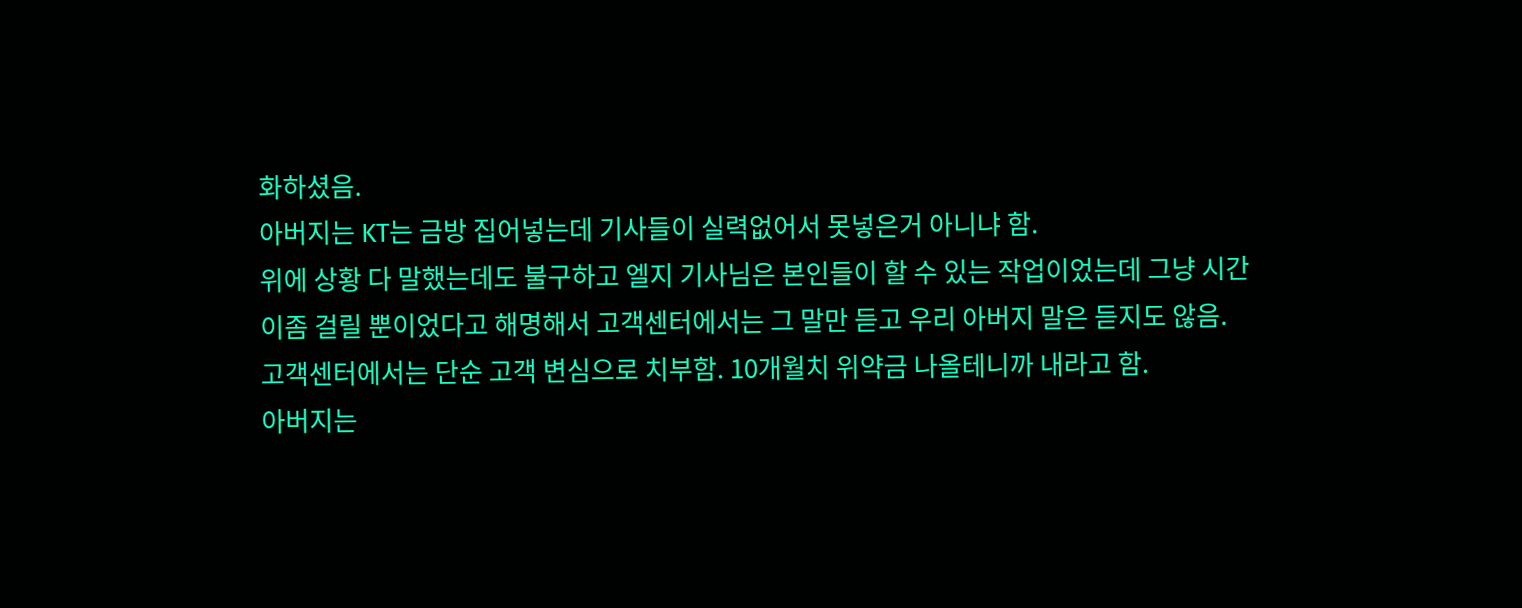화하셨음.
아버지는 KT는 금방 집어넣는데 기사들이 실력없어서 못넣은거 아니냐 함.
위에 상황 다 말했는데도 불구하고 엘지 기사님은 본인들이 할 수 있는 작업이었는데 그냥 시간
이좀 걸릴 뿐이었다고 해명해서 고객센터에서는 그 말만 듣고 우리 아버지 말은 듣지도 않음.
고객센터에서는 단순 고객 변심으로 치부함. 10개월치 위약금 나올테니까 내라고 함.
아버지는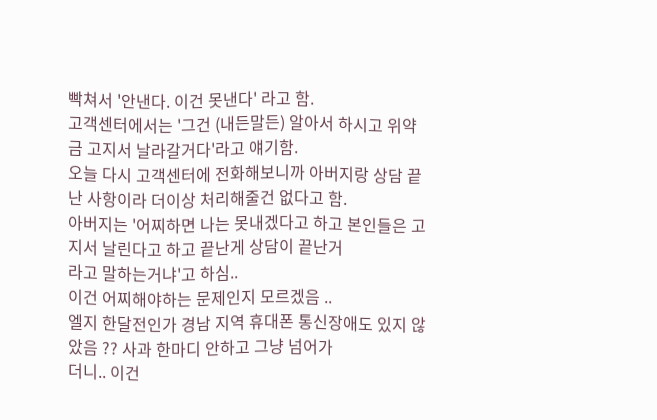빡쳐서 '안낸다. 이건 못낸다' 라고 함.
고객센터에서는 '그건 (내든말든) 알아서 하시고 위약금 고지서 날라갈거다'라고 얘기함.
오늘 다시 고객센터에 전화해보니까 아버지랑 상담 끝난 사항이라 더이상 처리해줄건 없다고 함.
아버지는 '어찌하면 나는 못내겠다고 하고 본인들은 고지서 날린다고 하고 끝난게 상담이 끝난거
라고 말하는거냐'고 하심..
이건 어찌해야하는 문제인지 모르겠음 ..
엘지 한달전인가 경남 지역 휴대폰 통신장애도 있지 않았음 ?? 사과 한마디 안하고 그냥 넘어가
더니.. 이건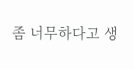좀 너무하다고 생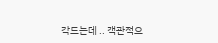각드는데 .. 객관적으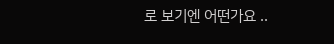로 보기엔 어떤가요 ..